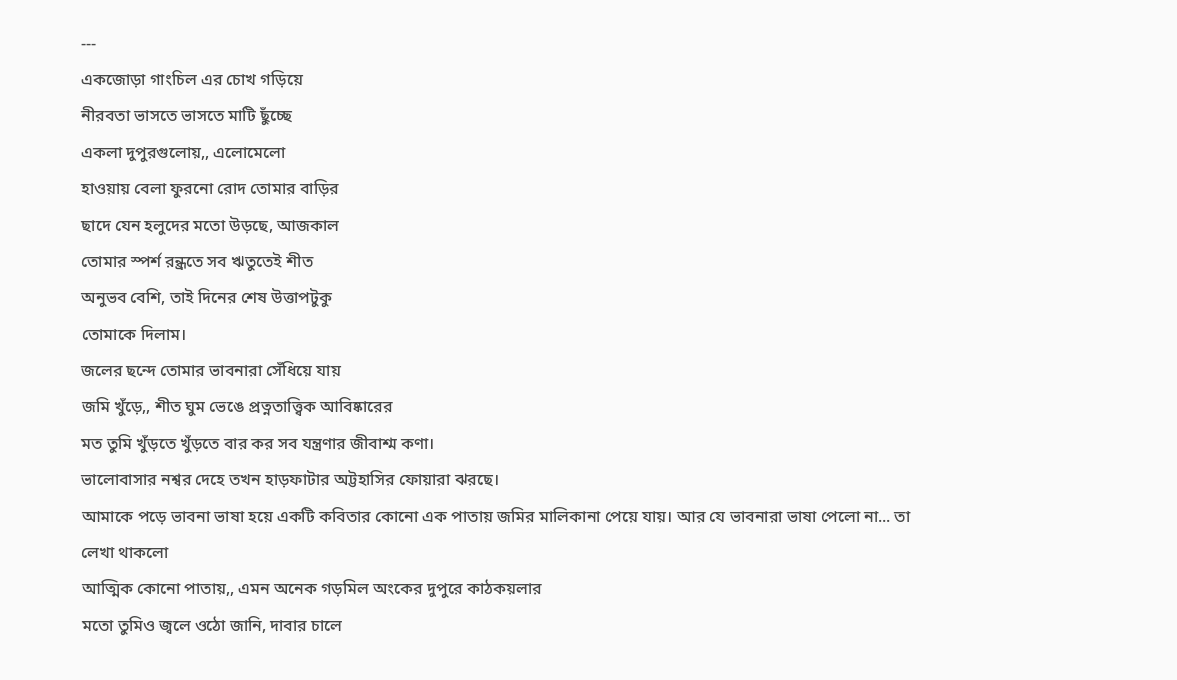---
একজোড়া গাংচিল এর চোখ গড়িয়ে
নীরবতা ভাসতে ভাসতে মাটি ছুঁচ্ছে
একলা দুপুরগুলোয়,, এলোমেলো
হাওয়ায় বেলা ফুরনো রোদ তোমার বাড়ির
ছাদে যেন হলুদের মতো উড়ছে, আজকাল
তোমার স্পর্শ রন্ধ্রতে সব ঋতুতেই শীত
অনুভব বেশি, তাই দিনের শেষ উত্তাপটুকু
তোমাকে দিলাম।
জলের ছন্দে তোমার ভাবনারা সেঁধিয়ে যায়
জমি খুঁড়ে,, শীত ঘুম ভেঙে প্রত্নতাত্ত্বিক আবিষ্কারের
মত তুমি খুঁড়তে খুঁড়তে বার কর সব যন্ত্রণার জীবাশ্ম কণা।
ভালোবাসার নশ্বর দেহে তখন হাড়ফাটার অট্টহাসির ফোয়ারা ঝরছে।
আমাকে পড়ে ভাবনা ভাষা হয়ে একটি কবিতার কোনো এক পাতায় জমির মালিকানা পেয়ে যায়। আর যে ভাবনারা ভাষা পেলো না... তা লেখা থাকলো
আত্মিক কোনো পাতায়,, এমন অনেক গড়মিল অংকের দুপুরে কাঠকয়লার
মতো তুমিও জ্বলে ওঠো জানি, দাবার চালে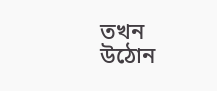তখন
উঠোন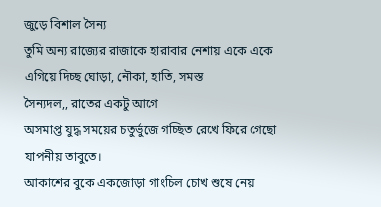জুড়ে বিশাল সৈন্য
তুমি অন্য রাজ্যের রাজাকে হারাবার নেশায় একে একে এগিয়ে দিচ্ছ ঘোড়া, নৌকা, হাতি, সমস্ত
সৈন্যদল,, রাতের একটু আগে
অসমাপ্ত যুদ্ধ সময়ের চতুর্ভুজে গচ্ছিত রেখে ফিরে গেছো যাপনীয় তাবুতে।
আকাশের বুকে একজোড়া গাংচিল চোখ শুষে নেয়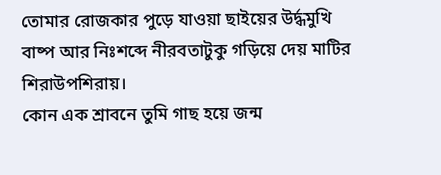তোমার রোজকার পুড়ে যাওয়া ছাইয়ের উর্দ্ধমুখি বাষ্প আর নিঃশব্দে নীরবতাটুকু গড়িয়ে দেয় মাটির শিরাউপশিরায়।
কোন এক শ্রাবনে তুমি গাছ হয়ে জন্ম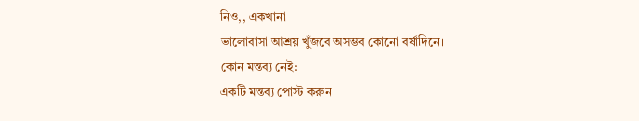নিও,, একখানা
ভালোবাসা আশ্রয় খুঁজবে অসম্ভব কোনো বর্ষাদিনে।
কোন মন্তব্য নেই:
একটি মন্তব্য পোস্ট করুন